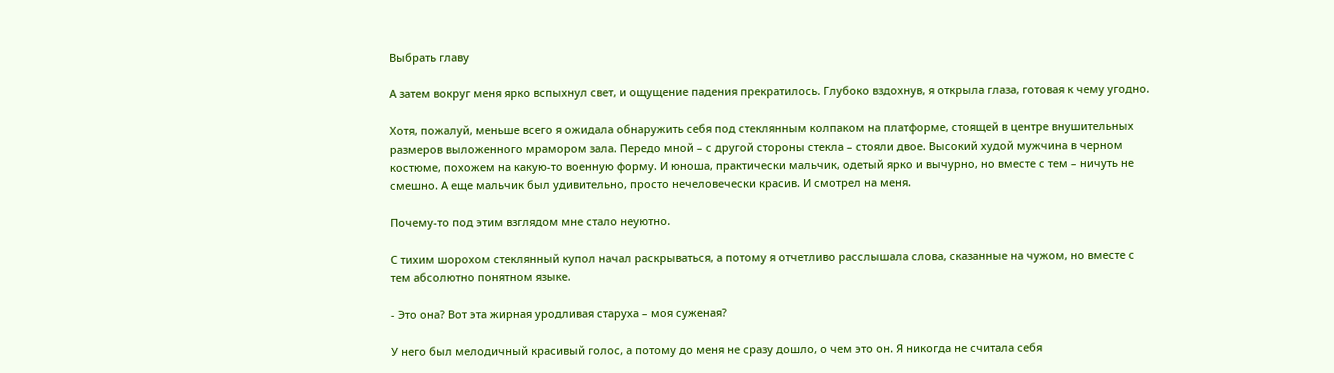Выбрать главу

А затем вокруг меня ярко вспыхнул свет, и ощущение падения прекратилось. Глубоко вздохнув, я открыла глаза, готовая к чему угодно.

Хотя, пожалуй, меньше всего я ожидала обнаружить себя под стеклянным колпаком на платформе, стоящей в центре внушительных размеров выложенного мрамором зала. Передо мной – с другой стороны стекла – стояли двое. Высокий худой мужчина в черном костюме, похожем на какую-то военную форму. И юноша, практически мальчик, одетый ярко и вычурно, но вместе с тем – ничуть не смешно. А еще мальчик был удивительно, просто нечеловечески красив. И смотрел на меня.

Почему-то под этим взглядом мне стало неуютно.

С тихим шорохом стеклянный купол начал раскрываться, а потому я отчетливо расслышала слова, сказанные на чужом, но вместе с тем абсолютно понятном языке.

- Это она? Вот эта жирная уродливая старуха – моя суженая?

У него был мелодичный красивый голос, а потому до меня не сразу дошло, о чем это он. Я никогда не считала себя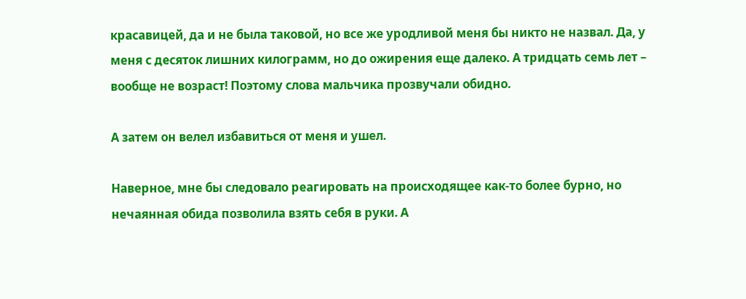красавицей, да и не была таковой, но все же уродливой меня бы никто не назвал. Да, у меня с десяток лишних килограмм, но до ожирения еще далеко. А тридцать семь лет – вообще не возраст! Поэтому слова мальчика прозвучали обидно.

А затем он велел избавиться от меня и ушел.

Наверное, мне бы следовало реагировать на происходящее как-то более бурно, но нечаянная обида позволила взять себя в руки. А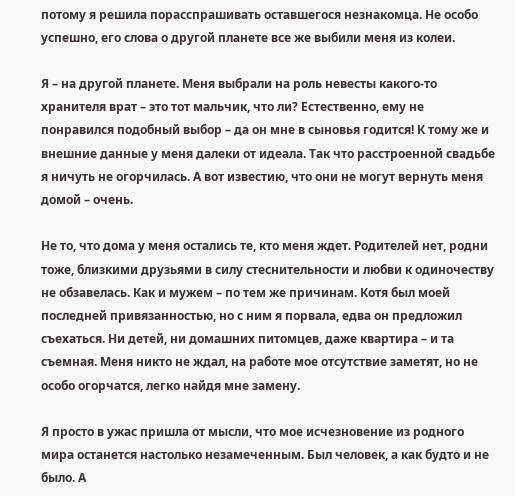потому я решила порасспрашивать оставшегося незнакомца. Не особо успешно, его слова о другой планете все же выбили меня из колеи.

Я – на другой планете. Меня выбрали на роль невесты какого-то хранителя врат – это тот мальчик, что ли? Естественно, ему не понравился подобный выбор – да он мне в сыновья годится! К тому же и внешние данные у меня далеки от идеала. Так что расстроенной свадьбе я ничуть не огорчилась. А вот известию, что они не могут вернуть меня домой – очень.

Не то, что дома у меня остались те, кто меня ждет. Родителей нет, родни тоже, близкими друзьями в силу стеснительности и любви к одиночеству не обзавелась. Как и мужем – по тем же причинам. Котя был моей последней привязанностью, но с ним я порвала, едва он предложил съехаться. Ни детей, ни домашних питомцев, даже квартира – и та съемная. Меня никто не ждал, на работе мое отсутствие заметят, но не особо огорчатся, легко найдя мне замену.

Я просто в ужас пришла от мысли, что мое исчезновение из родного мира останется настолько незамеченным. Был человек, а как будто и не было. А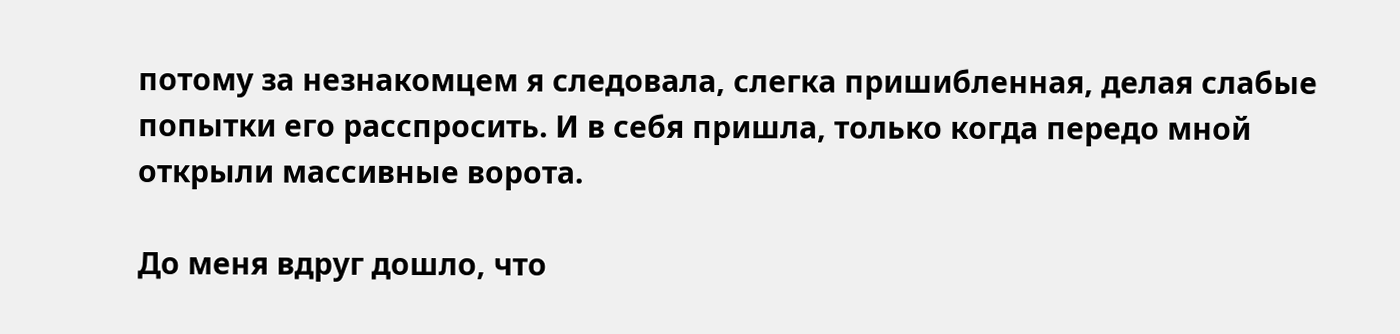потому за незнакомцем я следовала, слегка пришибленная, делая слабые попытки его расспросить. И в себя пришла, только когда передо мной открыли массивные ворота.

До меня вдруг дошло, что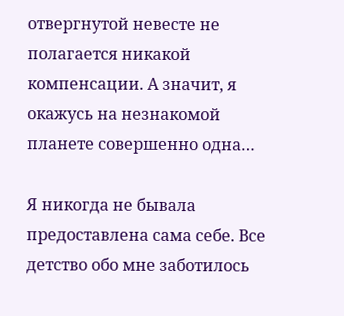отвергнутой невесте не полагается никакой компенсации. А значит, я окажусь на незнакомой планете совершенно одна…

Я никогда не бывала предоставлена сама себе. Все детство обо мне заботилось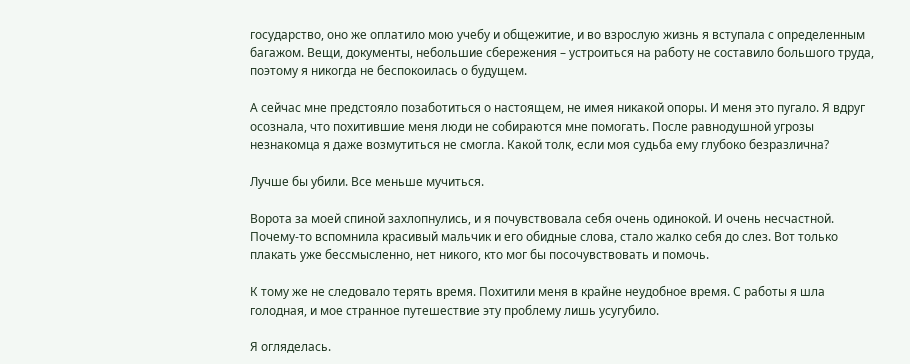государство, оно же оплатило мою учебу и общежитие, и во взрослую жизнь я вступала с определенным багажом. Вещи, документы, небольшие сбережения – устроиться на работу не составило большого труда, поэтому я никогда не беспокоилась о будущем.

А сейчас мне предстояло позаботиться о настоящем, не имея никакой опоры. И меня это пугало. Я вдруг осознала, что похитившие меня люди не собираются мне помогать. После равнодушной угрозы незнакомца я даже возмутиться не смогла. Какой толк, если моя судьба ему глубоко безразлична?

Лучше бы убили. Все меньше мучиться.

Ворота за моей спиной захлопнулись, и я почувствовала себя очень одинокой. И очень несчастной. Почему-то вспомнила красивый мальчик и его обидные слова, стало жалко себя до слез. Вот только плакать уже бессмысленно, нет никого, кто мог бы посочувствовать и помочь.

К тому же не следовало терять время. Похитили меня в крайне неудобное время. С работы я шла голодная, и мое странное путешествие эту проблему лишь усугубило.

Я огляделась.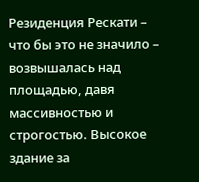Резиденция Рескати – что бы это не значило – возвышалась над площадью, давя массивностью и строгостью. Высокое здание за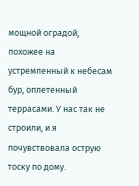мощной оградой, похожее на устремленный к небесам бур, оплетенный террасами. У нас так не строили, и я почувствовала острую тоску по дому.